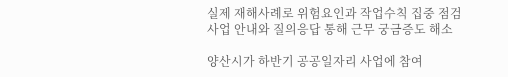실제 재해사례로 위험요인과 작업수칙 집중 점검
사업 안내와 질의응답 통해 근무 궁금증도 해소

양산시가 하반기 공공일자리 사업에 참여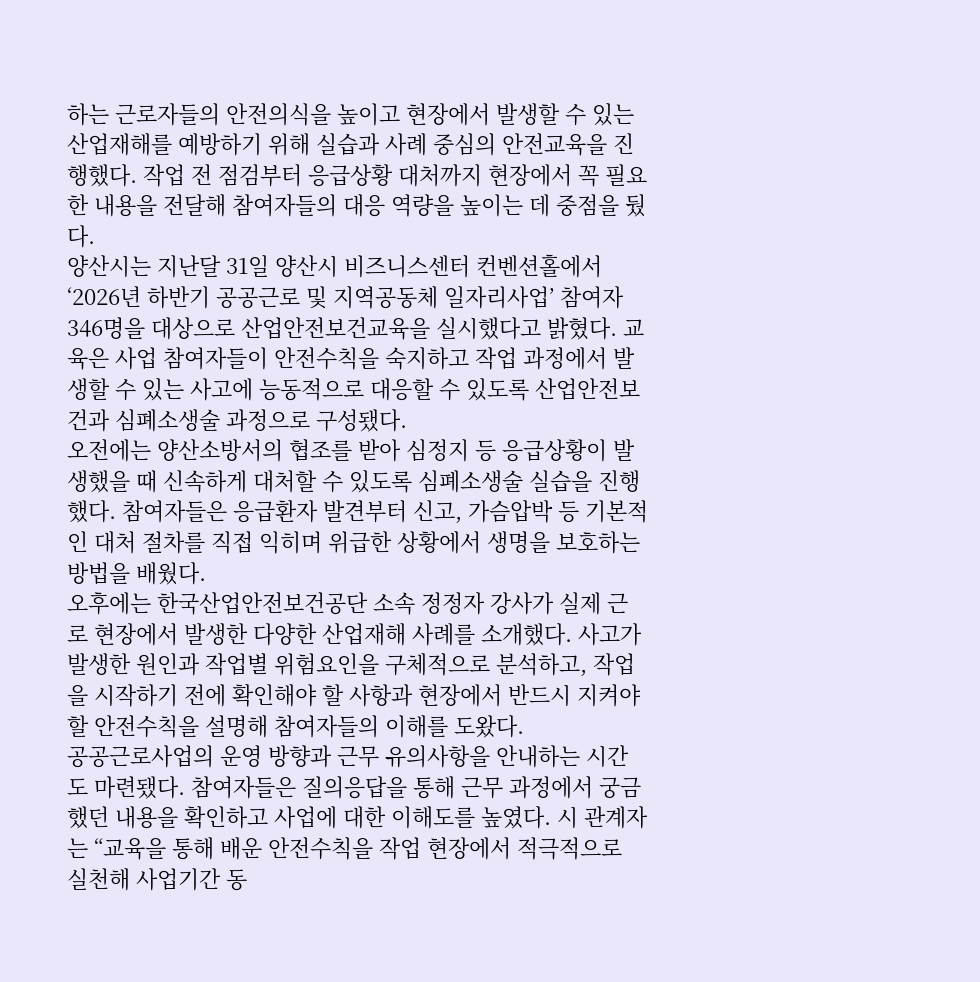하는 근로자들의 안전의식을 높이고 현장에서 발생할 수 있는 산업재해를 예방하기 위해 실습과 사례 중심의 안전교육을 진행했다. 작업 전 점검부터 응급상황 대처까지 현장에서 꼭 필요한 내용을 전달해 참여자들의 대응 역량을 높이는 데 중점을 뒀다.
양산시는 지난달 31일 양산시 비즈니스센터 컨벤션홀에서 ‘2026년 하반기 공공근로 및 지역공동체 일자리사업’ 참여자 346명을 대상으로 산업안전보건교육을 실시했다고 밝혔다. 교육은 사업 참여자들이 안전수칙을 숙지하고 작업 과정에서 발생할 수 있는 사고에 능동적으로 대응할 수 있도록 산업안전보건과 심폐소생술 과정으로 구성됐다.
오전에는 양산소방서의 협조를 받아 심정지 등 응급상황이 발생했을 때 신속하게 대처할 수 있도록 심폐소생술 실습을 진행했다. 참여자들은 응급환자 발견부터 신고, 가슴압박 등 기본적인 대처 절차를 직접 익히며 위급한 상황에서 생명을 보호하는 방법을 배웠다.
오후에는 한국산업안전보건공단 소속 정정자 강사가 실제 근로 현장에서 발생한 다양한 산업재해 사례를 소개했다. 사고가 발생한 원인과 작업별 위험요인을 구체적으로 분석하고, 작업을 시작하기 전에 확인해야 할 사항과 현장에서 반드시 지켜야 할 안전수칙을 설명해 참여자들의 이해를 도왔다.
공공근로사업의 운영 방향과 근무 유의사항을 안내하는 시간도 마련됐다. 참여자들은 질의응답을 통해 근무 과정에서 궁금했던 내용을 확인하고 사업에 대한 이해도를 높였다. 시 관계자는 “교육을 통해 배운 안전수칙을 작업 현장에서 적극적으로 실천해 사업기간 동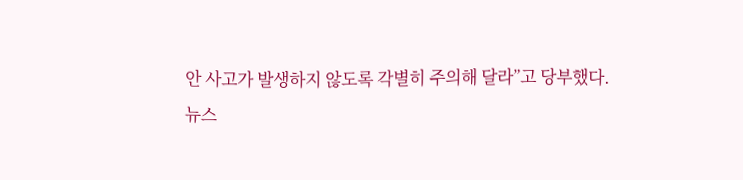안 사고가 발생하지 않도록 각별히 주의해 달라”고 당부했다.
뉴스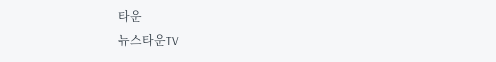타운
뉴스타운TV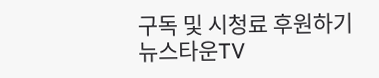구독 및 시청료 후원하기
뉴스타운TV